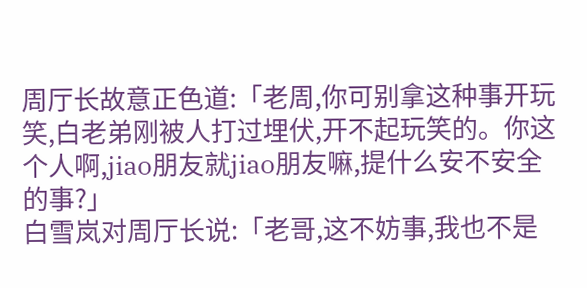周厅长故意正色道:「老周,你可别拿这种事开玩笑,白老弟刚被人打过埋伏,开不起玩笑的。你这个人啊,jiao朋友就jiao朋友嘛,提什么安不安全的事?」
白雪岚对周厅长说:「老哥,这不妨事,我也不是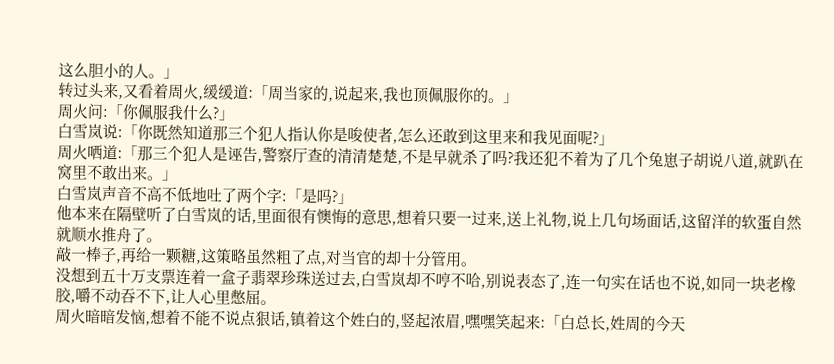这么胆小的人。」
转过头来,又看着周火,缓缓道:「周当家的,说起来,我也顶佩服你的。」
周火问:「你佩服我什么?」
白雪岚说:「你既然知道那三个犯人指认你是唆使者,怎么还敢到这里来和我见面呢?」
周火哂道:「那三个犯人是诬告,警察厅查的清清楚楚,不是早就杀了吗?我还犯不着为了几个兔崽子胡说八道,就趴在窝里不敢出来。」
白雪岚声音不高不低地吐了两个字:「是吗?」
他本来在隔壁听了白雪岚的话,里面很有懊悔的意思,想着只要一过来,送上礼物,说上几句场面话,这留洋的软蛋自然就顺水推舟了。
敲一棒子,再给一颗糖,这策略虽然粗了点,对当官的却十分管用。
没想到五十万支票连着一盒子翡翠珍珠送过去,白雪岚却不哼不哈,别说表态了,连一句实在话也不说,如同一块老橡胶,嚼不动吞不下,让人心里憋屈。
周火暗暗发恼,想着不能不说点狠话,镇着这个姓白的,竖起浓眉,嘿嘿笑起来:「白总长,姓周的今天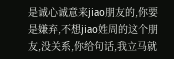是诚心诚意来jiao朋友的,你要是嫌弃,不想jiao姓周的这个朋友,没关系,你给句话,我立马就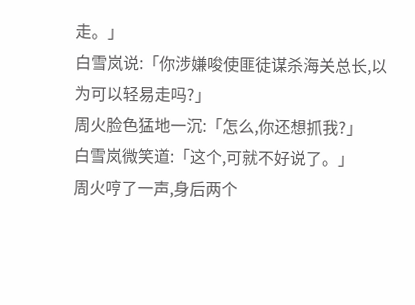走。」
白雪岚说:「你涉嫌唆使匪徒谋杀海关总长,以为可以轻易走吗?」
周火脸色猛地一沉:「怎么,你还想抓我?」
白雪岚微笑道:「这个,可就不好说了。」
周火哼了一声,身后两个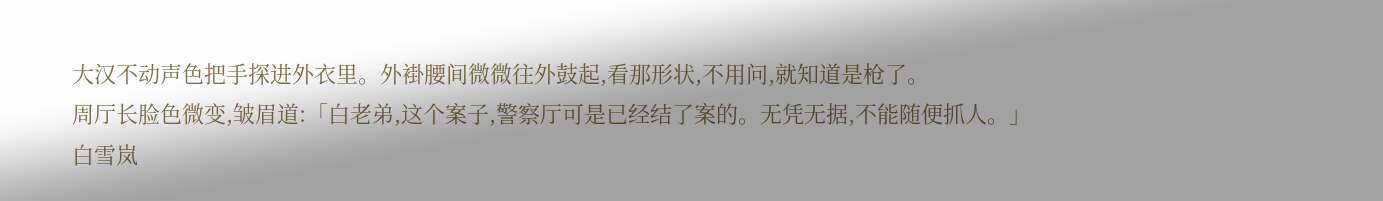大汉不动声色把手探进外衣里。外褂腰间微微往外鼓起,看那形状,不用问,就知道是枪了。
周厅长脸色微变,皱眉道:「白老弟,这个案子,警察厅可是已经结了案的。无凭无据,不能随便抓人。」
白雪岚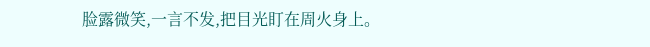脸露微笑,一言不发,把目光盯在周火身上。